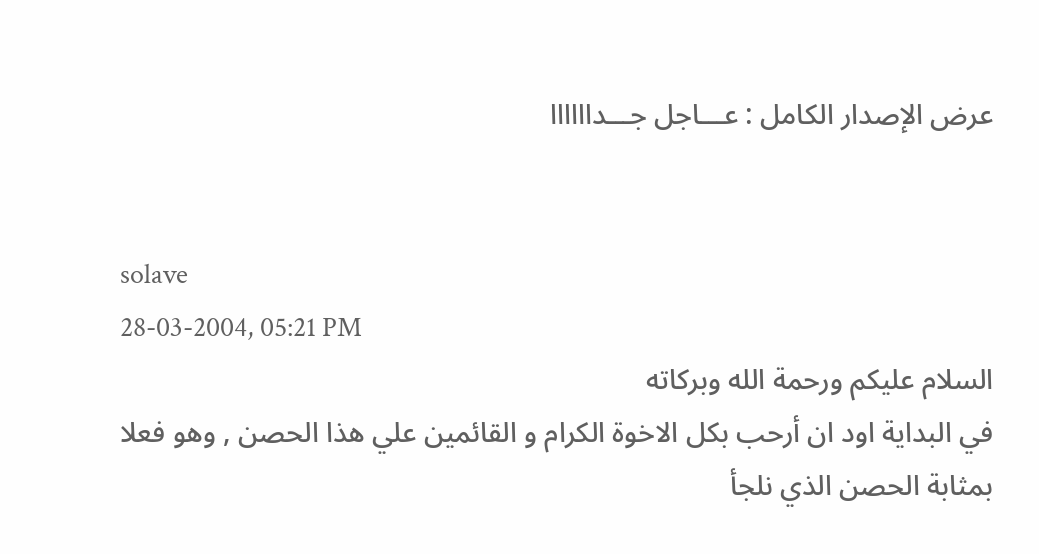عرض الإصدار الكامل : عـــاجل جـــداااااا


solave
28-03-2004, 05:21 PM
السلام عليكم ورحمة الله وبركاته
في البداية اود ان أرحب بكل الاخوة الكرام و القائمين علي هذا الحصن , وهو فعلا بمثابة الحصن الذي نلجأ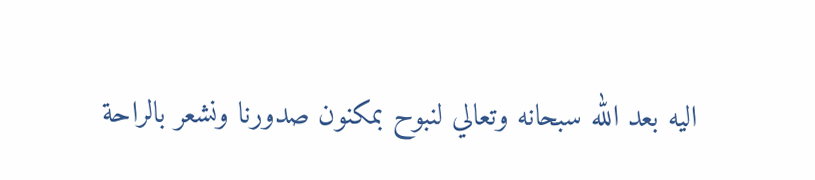اليه بعد الله سبحانه وتعالي لنبوح بمكنون صدورنا ونشعر بالراحة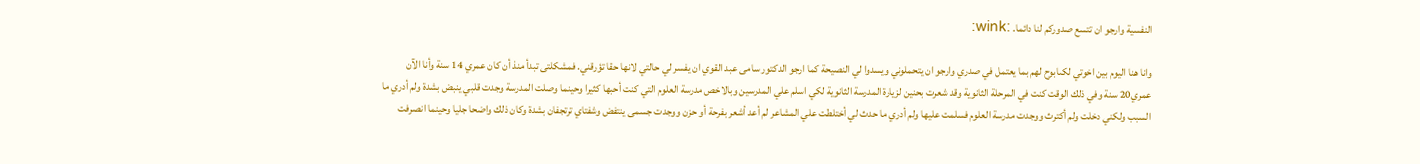النفسية وارجو ان تتسع صدوركم لنا دائما. :wink:

وانا هنا اليوم بين اخوتي لكىابوح لهم بما يعتمل في صدري وارجو ان يتحملوني ويسدوا لي النصيحة كما ارجو الدكتور سامى عبد القوي ان يفسر لي حالتي لانها حقا تؤرقني. فمشكلتى تبدأ منذ أن كان عمري 14 سنة وأنا الآن عمري20 سنة وفي ذلك الوقت كنت في المرحلة الثانوية وقد شعرت بحنين لزيارة المدرسة الثانوية لكي اسلم علي المدرسين وبالاخص مدرسة العلوم التي كنت أحبها كثيرا وحينما وصلت المدرسة وجدت قلبي ينبض بشدة ولم أدري ما السبب ولكني دخلت ولم أكترث ووجدت مدرسة العلوم فسلمت عليها ولم أدري ما حدث لي أختلطت علي المشاعر لم أعد أشعر بفرحة أو حزن ووجدت جسمى ينتفض وشفتاي ترتجفان بشدة وكان ذلك واضحا جليا وحينما انصرفت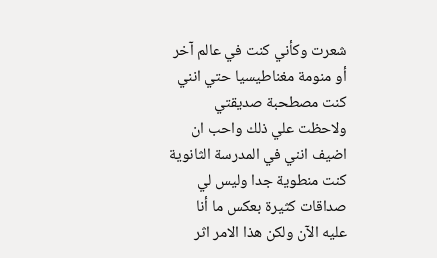شعرت وكأني كنت في عالم آخر أو منومة مغناطيسيا حتي انني كنت مصطحبة صديقتي ولاحظت علي ذلك واحب ان اضيف انني في المدرسة الثانوية كنت منطوية جدا وليس لي صداقات كثيرة بعكس ما أنا عليه الآن ولكن هذا الامر اثر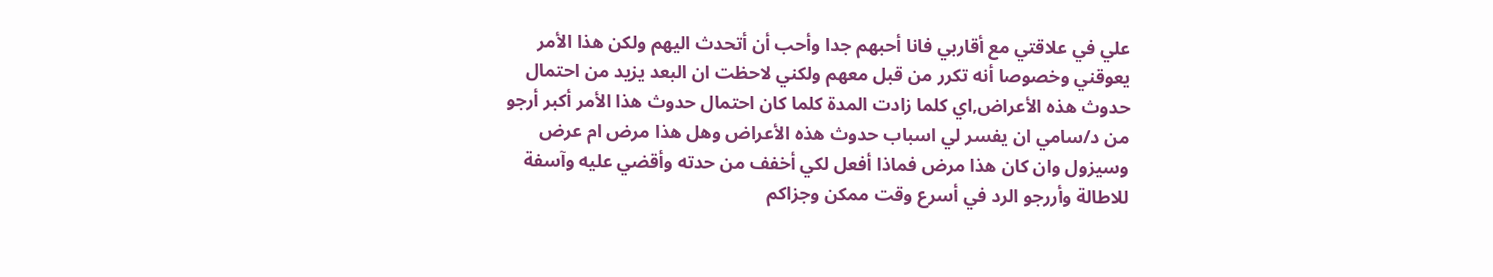علي في علاقتي مع أقاربي فانا أحبهم جدا وأحب أن أتحدث اليهم ولكن هذا الأمر يعوقني وخصوصا أنه تكرر من قبل معهم ولكني لاحظت ان البعد يزيد من احتمال حدوث هذه الأعراض,اي كلما زادت المدة كلما كان احتمال حدوث هذا الأمر أكبر أرجو من د/سامي ان يفسر لي اسباب حدوث هذه الأعراض وهل هذا مرض ام عرض وسيزول وان كان هذا مرض فماذا أفعل لكي أخفف من حدته وأقضي عليه وآسفة للاطالة وأررجو الرد في أسرع وقت ممكن وجزاكم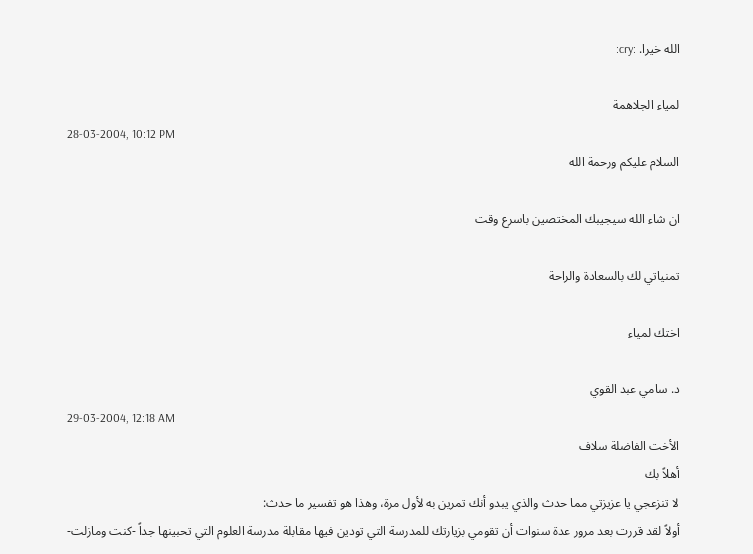الله خيرا. :cry:

لمياء الجلاهمة
28-03-2004, 10:12 PM
السلام عليكم ورحمة الله

ان شاء الله سيجيبك المختصين باسرع وقت

تمنياتي لك بالسعادة والراحة

اختك لمياء

د. سامي عبد القوي
29-03-2004, 12:18 AM
الأخت الفاضلة سلاف
أهلاً بك
لا تنزعجي يا عزيزتي مما حدث والذي يبدو أنك تمرين به لأول مرة، وهذا هو تفسير ما حدث:
أولاً لقد قررت بعد مرور عدة سنوات أن تقومي بزيارتك للمدرسة التي تودين فيها مقابلة مدرسة العلوم التي تحبينها جداً -كنت ومازلت-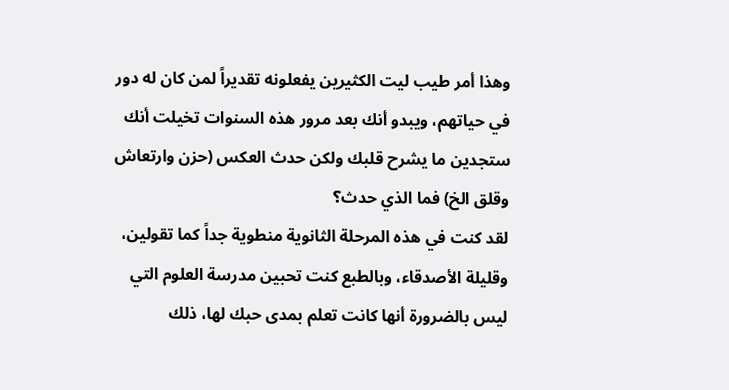وهذا أمر طيب ليت الكثيرين يفعلونه تقديراً لمن كان له دور في حياتهم، ويبدو أنك بعد مرور هذه السنوات تخيلت أنك ستجدين ما يشرح قلبك ولكن حدث العكس (حزن وارتعاش وقلق الخ) فما الذي حدث؟
لقد كنت في هذه المرحلة الثانوية منطوية جداً كما تقولين، وقليلة الأصدقاء، وبالطبع كنت تحبين مدرسة العلوم التي ليس بالضرورة أنها كانت تعلم بمدى حبك لها، ذلك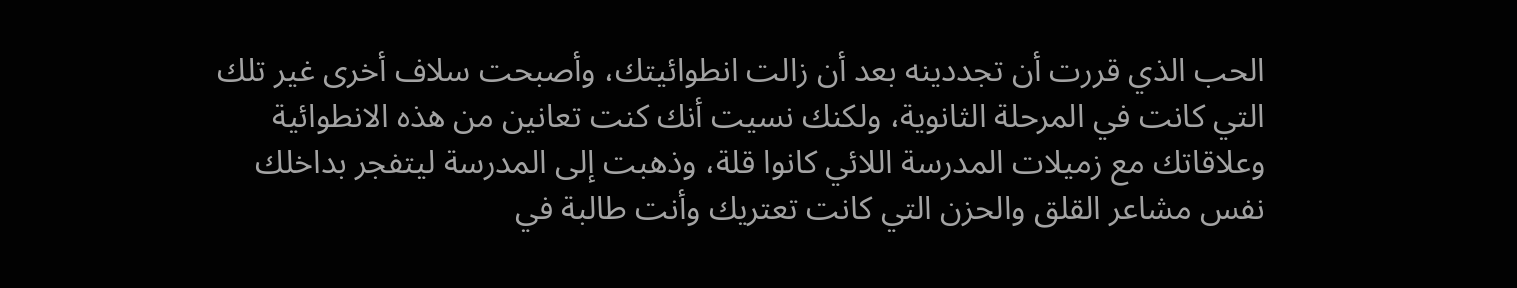الحب الذي قررت أن تجددينه بعد أن زالت انطوائيتك، وأصبحت سلاف أخرى غير تلك التي كانت في المرحلة الثانوية، ولكنك نسيت أنك كنت تعانين من هذه الانطوائية وعلاقاتك مع زميلات المدرسة اللائي كانوا قلة، وذهبت إلى المدرسة ليتفجر بداخلك نفس مشاعر القلق والحزن التي كانت تعتريك وأنت طالبة في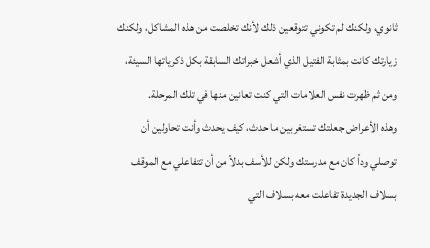ثانوي، ولكنك لم تكوني تتوقعين ذلك لأنك تخلصت من هذه المشاكل، ولكنك زيارتك كانت بمثابة الفتيل الذي أشعل خبراتك السابقة بكل ذكرياتها السيئة، ومن ثم ظهرت نفس العلامات التي كنت تعانين منها في تلك المرحلة.
وهذه الأعراض جعلتك تستغربين ما حدث، كيف يحدث وأنت تحاولين أن توصلي وداً كان مع مدرستك ولكن للأسف بدلاً من أن تتفاعلي مع الموقف بسلاف الجديدة تفاعلت معه بسلاف التي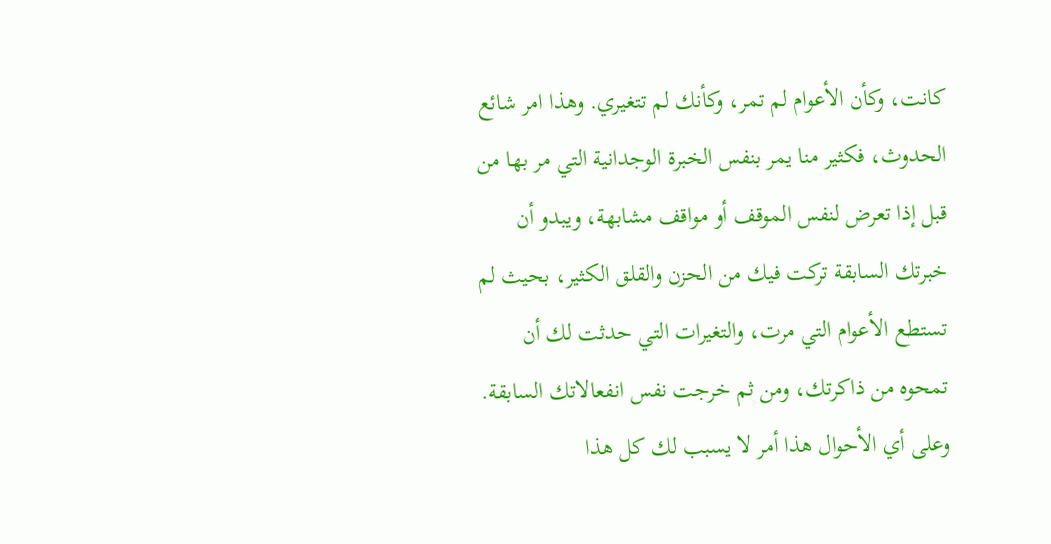كانت، وكأن الأعوام لم تمر، وكأنك لم تتغيري. وهذا امر شائع الحدوث، فكثير منا يمر بنفس الخبرة الوجدانية التي مر بها من قبل إذا تعرض لنفس الموقف أو مواقف مشابهة، ويبدو أن خبرتك السابقة تركت فيك من الحزن والقلق الكثير، بحيث لم تستطع الأعوام التي مرت، والتغيرات التي حدثت لك أن تمحوه من ذاكرتك، ومن ثم خرجت نفس انفعالاتك السابقة.
وعلى أي الأحوال هذا أمر لا يسبب لك كل هذا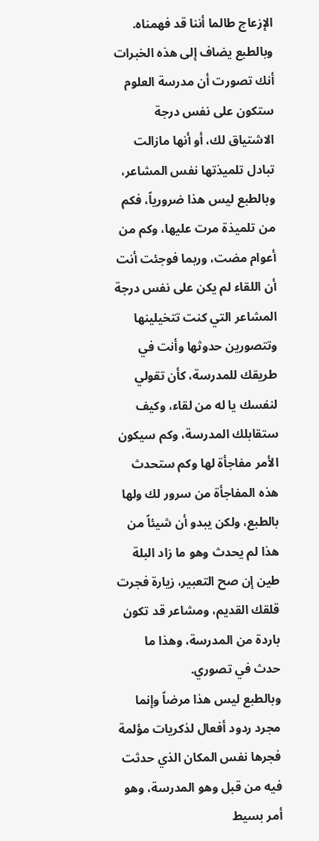الإزعاج طالما أننا قد فهمناه. وبالطبع يضاف إلى هذه الخبرات أنك تصورت أن مدرسة العلوم ستكون على نفس درجة الاشتياق لك، أو أنها مازالت تبادل تلميذتها نفس المشاعر، وبالطبع ليس هذا ضرورياً، فكم من تلميذة مرت عليها، وكم من أعوام مضت، وربما فوجئت أنت أن اللقاء لم يكن على نفس درجة المشاعر التي كنت تتخيلينها وتتصورين حدوثها وأنت في طريقك للمدرسة، كأن تقولي لنفسك يا له من لقاء، وكيف ستقابلك المدرسة، وكم سيكون الأمر مفاجأة لها وكم ستحدث هذه المفاجأة من سرور لك ولها بالطبع، ولكن يبدو أن شيئاً من هذا لم يحدث وهو ما زاد البلة طين إن صح التعبير، زيارة فجرت قلقك القديم، ومشاعر قد تكون باردة من المدرسة، وهذا ما حدث في تصوري.
وبالطبع ليس هذا مرضاً وإنما مجرد ردود أفعال لذكريات مؤلمة فجرها نفس المكان الذي حدثت فيه من قبل وهو المدرسة، وهو أمر بسيط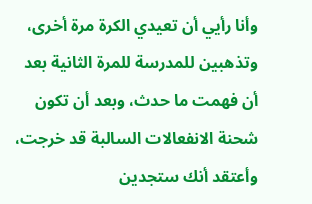وأنا رأيي أن تعيدي الكرة مرة أخرى، وتذهبين للمدرسة للمرة الثانية بعد أن فهمت ما حدث، وبعد أن تكون شحنة الانفعالات السالبة قد خرجت، وأعتقد أنك ستجدين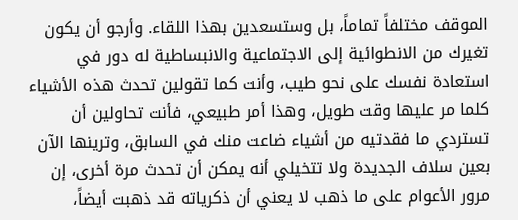الموقف مختلفاً تماماً، بل وستسعدين بهذا اللقاء. وأرجو أن يكون تغيرك من الانطوائية إلى الاجتماعية والانبساطية له دور في استعادة نفسك على نحو طيب، وأنت كما تقولين تحدث هذه الأشياء كلما مر عليها وقت طويل، وهذا أمر طبيعي، فأنت تحاولين أن تستردي ما فقدتيه من أشياء ضاعت منك في السابق، وترينها الآن بعين سلاف الجديدة ولا تتخيلي أنه يمكن أن تحدث مرة أخرى، إن مرور الأعوام على ما ذهب لا يعني أن ذكرياته قد ذهبت أيضاً،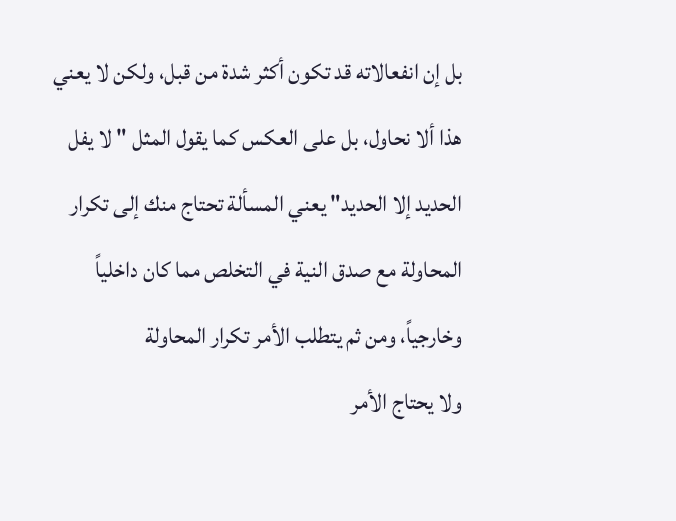بل إن انفعالاته قد تكون أكثر شدة من قبل، ولكن لا يعني هذا ألا نحاول، بل على العكس كما يقول المثل " لا يفل الحديد إلا الحديد" يعني المسألة تحتاج منك إلى تكرار المحاولة مع صدق النية في التخلص مما كان داخلياً وخارجياً، ومن ثم يتطلب الأمر تكرار المحاولة
ولا يحتاج الأمر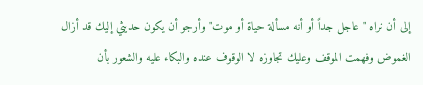إلى أن نراه " عاجل جداً أو أنه مسألة حياة أو موت" وأرجو أن يكون حديثي إليك قد أزال الغموض وفهمت الموقف وعليك تجاوزه لا الوقوف عنده والبكاء عليه والشعور بأن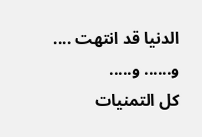الدنيا قد انتهت .... و...... و.....
كل التمنيات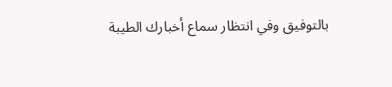بالتوفيق وفي انتظار سماع أخبارك الطيبة